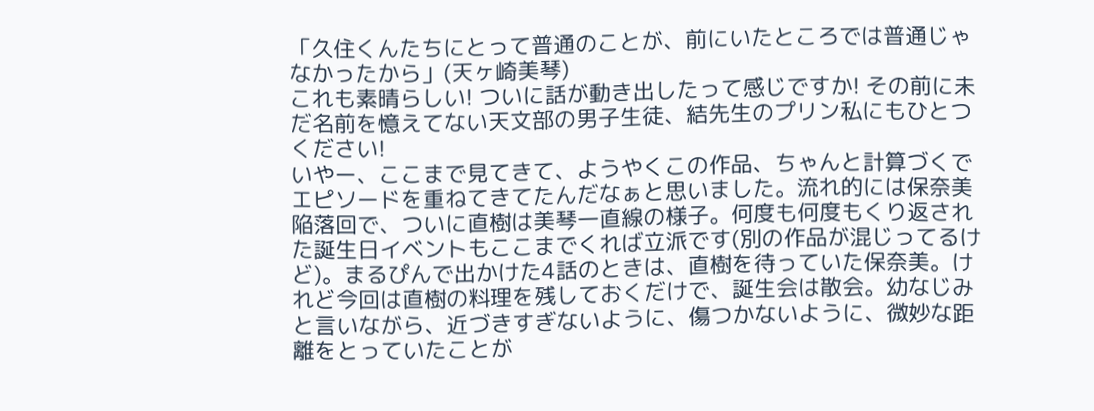「久住くんたちにとって普通のことが、前にいたところでは普通じゃなかったから」(天ヶ崎美琴)
これも素晴らしい! ついに話が動き出したって感じですか! その前に未だ名前を憶えてない天文部の男子生徒、結先生のプリン私にもひとつください!
いやー、ここまで見てきて、ようやくこの作品、ちゃんと計算づくでエピソードを重ねてきてたんだなぁと思いました。流れ的には保奈美陥落回で、ついに直樹は美琴一直線の様子。何度も何度もくり返された誕生日イベントもここまでくれば立派です(別の作品が混じってるけど)。まるぴんで出かけた4話のときは、直樹を待っていた保奈美。けれど今回は直樹の料理を残しておくだけで、誕生会は散会。幼なじみと言いながら、近づきすぎないように、傷つかないように、微妙な距離をとっていたことが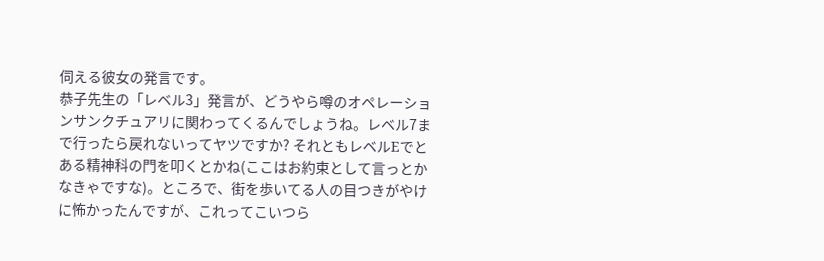伺える彼女の発言です。
恭子先生の「レベル3」発言が、どうやら噂のオペレーションサンクチュアリに関わってくるんでしょうね。レベル7まで行ったら戻れないってヤツですか? それともレベルEでとある精神科の門を叩くとかね(ここはお約束として言っとかなきゃですな)。ところで、街を歩いてる人の目つきがやけに怖かったんですが、これってこいつら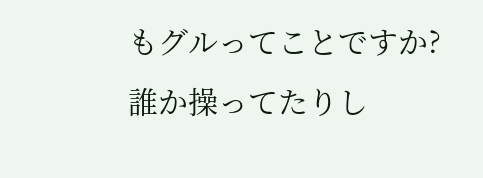もグルってことですか? 誰か操ってたりし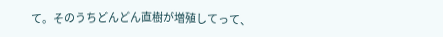て。そのうちどんどん直樹が増殖してって、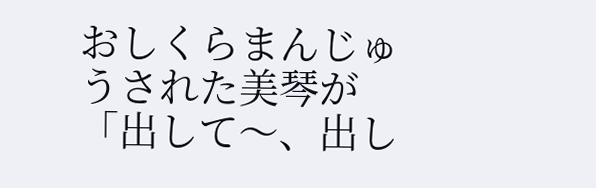おしくらまんじゅうされた美琴が「出して〜、出し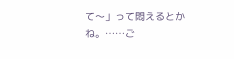て〜」って悶えるとかね。……ご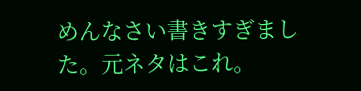めんなさい書きすぎました。元ネタはこれ。